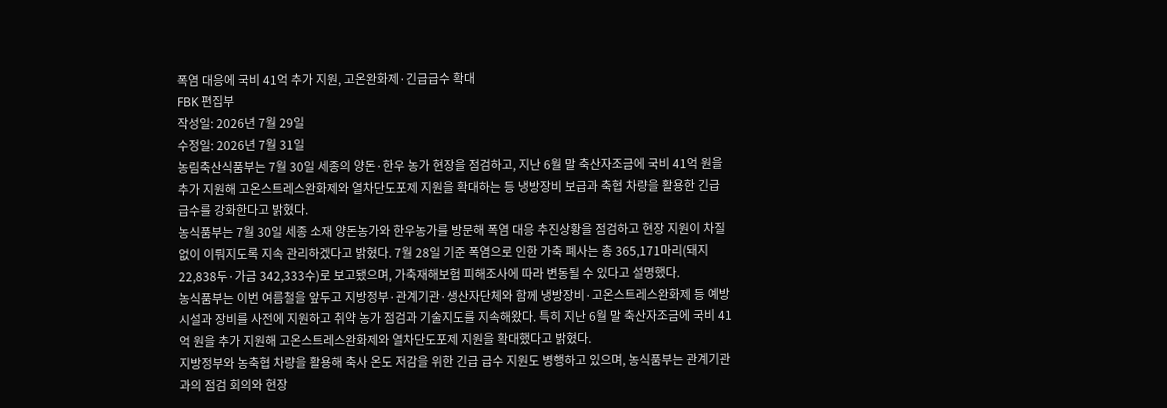폭염 대응에 국비 41억 추가 지원, 고온완화제·긴급급수 확대
FBK 편집부
작성일: 2026년 7월 29일
수정일: 2026년 7월 31일
농림축산식품부는 7월 30일 세종의 양돈·한우 농가 현장을 점검하고, 지난 6월 말 축산자조금에 국비 41억 원을 추가 지원해 고온스트레스완화제와 열차단도포제 지원을 확대하는 등 냉방장비 보급과 축협 차량을 활용한 긴급 급수를 강화한다고 밝혔다.
농식품부는 7월 30일 세종 소재 양돈농가와 한우농가를 방문해 폭염 대응 추진상황을 점검하고 현장 지원이 차질 없이 이뤄지도록 지속 관리하겠다고 밝혔다. 7월 28일 기준 폭염으로 인한 가축 폐사는 총 365,171마리(돼지 22,838두·가금 342,333수)로 보고됐으며, 가축재해보험 피해조사에 따라 변동될 수 있다고 설명했다.
농식품부는 이번 여름철을 앞두고 지방정부·관계기관·생산자단체와 함께 냉방장비·고온스트레스완화제 등 예방 시설과 장비를 사전에 지원하고 취약 농가 점검과 기술지도를 지속해왔다. 특히 지난 6월 말 축산자조금에 국비 41억 원을 추가 지원해 고온스트레스완화제와 열차단도포제 지원을 확대했다고 밝혔다.
지방정부와 농축협 차량을 활용해 축사 온도 저감을 위한 긴급 급수 지원도 병행하고 있으며, 농식품부는 관계기관과의 점검 회의와 현장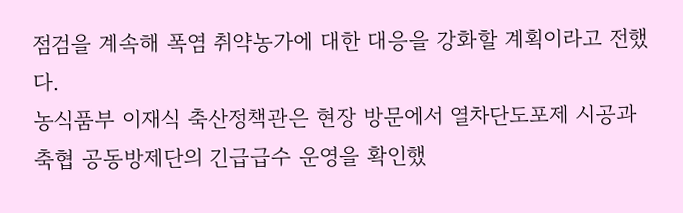점검을 계속해 폭염 취약농가에 대한 대응을 강화할 계획이라고 전했다.
농식품부 이재식 축산정책관은 현장 방문에서 열차단도포제 시공과 축협 공동방제단의 긴급급수 운영을 확인했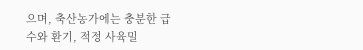으며, 축산농가에는 충분한 급수와 환기, 적정 사육밀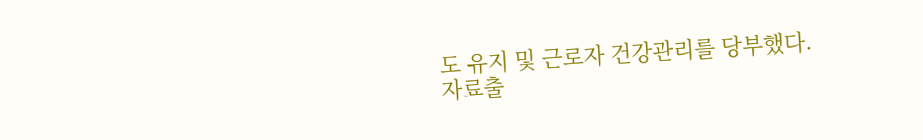도 유지 및 근로자 건강관리를 당부했다.
자료출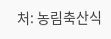처: 농림축산식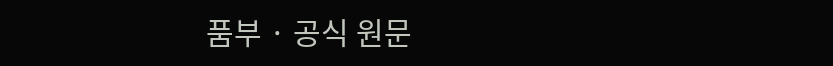품부 · 공식 원문